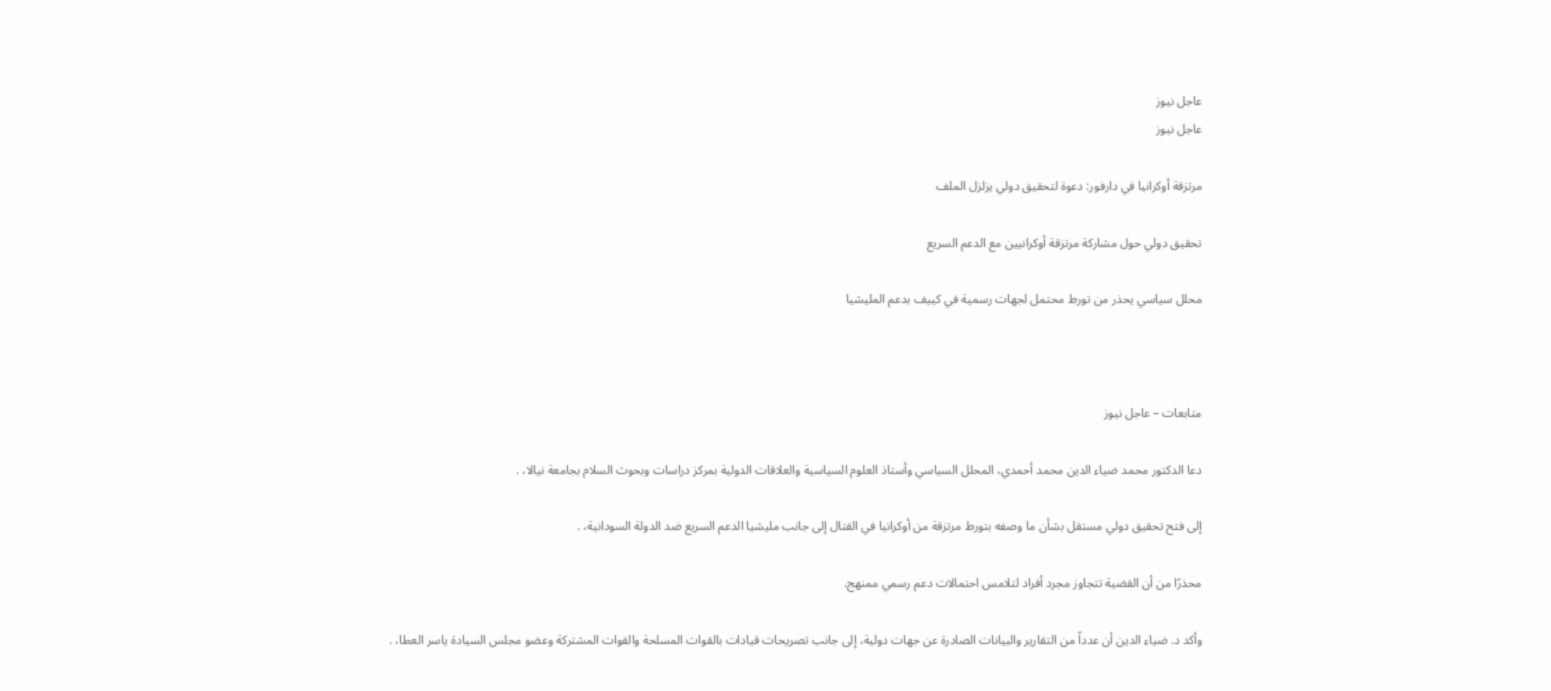عاجل نيوز
عاجل نيوز

مرتزقة أوكرانيا في دارفور: دعوة لتحقيق دولي يزلزل الملف

تحقيق دولي حول مشاركة مرتزقة أوكرانيين مع الدعم السريع

محلل سياسي يحذر من تورط محتمل لجهات رسمية في كييف بدعم المليشيا



متابعات – عاجل نيوز

دعا الدكتور محمد ضياء الدين محمد أحمدي، المحلل السياسي وأستاذ العلوم السياسية والعلاقات الدولية بمركز دراسات وبحوث السلام بجامعة نيالا، .

إلى فتح تحقيق دولي مستقل بشأن ما وصفه بتورط مرتزقة من أوكرانيا في القتال إلى جانب مليشيا الدعم السريع ضد الدولة السودانية، .

محذرًا من أن القضية تتجاوز مجرد أفراد لتلامس احتمالات دعم رسمي ممنهج.

وأكد د. ضياء الدين أن عدداً من التقارير والبيانات الصادرة عن جهات دولية، إلى جانب تصريحات قيادات بالقوات المسلحة والقوات المشتركة وعضو مجلس السيادة ياسر العطا، .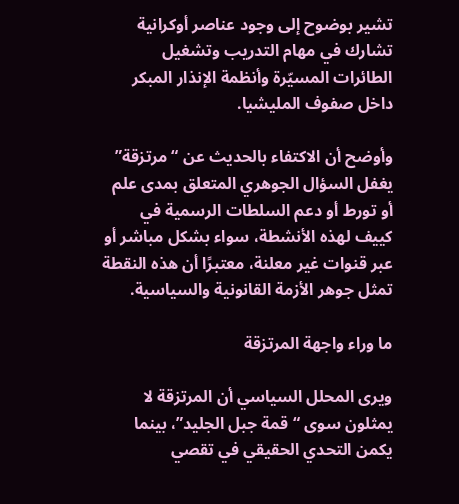تشير بوضوح إلى وجود عناصر أوكرانية تشارك في مهام التدريب وتشغيل الطائرات المسيّرة وأنظمة الإنذار المبكر داخل صفوف المليشيا.

وأوضح أن الاكتفاء بالحديث عن “مرتزقة” يغفل السؤال الجوهري المتعلق بمدى علم أو تورط أو دعم السلطات الرسمية في كييف لهذه الأنشطة، سواء بشكل مباشر أو عبر قنوات غير معلنة، معتبرًا أن هذه النقطة تمثل جوهر الأزمة القانونية والسياسية.

ما وراء واجهة المرتزقة

ويرى المحلل السياسي أن المرتزقة لا يمثلون سوى “قمة جبل الجليد”، بينما يكمن التحدي الحقيقي في تقصي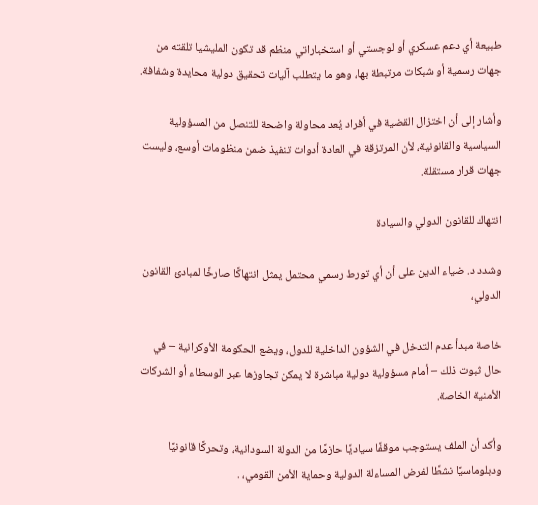طبيعة أي دعم عسكري أو لوجستي أو استخباراتي منظم قد تكون المليشيا تلقته من جهات رسمية أو شبكات مرتبطة بها، وهو ما يتطلب آليات تحقيق دولية محايدة وشفافة.

وأشار إلى أن اختزال القضية في أفراد يُعد محاولة واضحة للتنصل من المسؤولية السياسية والقانونية، لأن المرتزقة في العادة أدوات تنفيذ ضمن منظومات أوسع، وليست جهات قرار مستقلة.

انتهاك للقانون الدولي والسيادة

وشدد د. ضياء الدين على أن أي تورط رسمي محتمل يمثل انتهاكًا صارخًا لمبادئ القانون الدولي،

خاصة مبدأ عدم التدخل في الشؤون الداخلية للدول، ويضع الحكومة الأوكرانية – في حال ثبوت ذلك – أمام مسؤولية دولية مباشرة لا يمكن تجاوزها عبر الوسطاء أو الشركات الأمنية الخاصة.

وأكد أن الملف يستوجب موقفًا سياديًا حازمًا من الدولة السودانية، وتحركًا قانونيًا ودبلوماسيًا نشطًا لفرض المساءلة الدولية وحماية الأمن القومي، .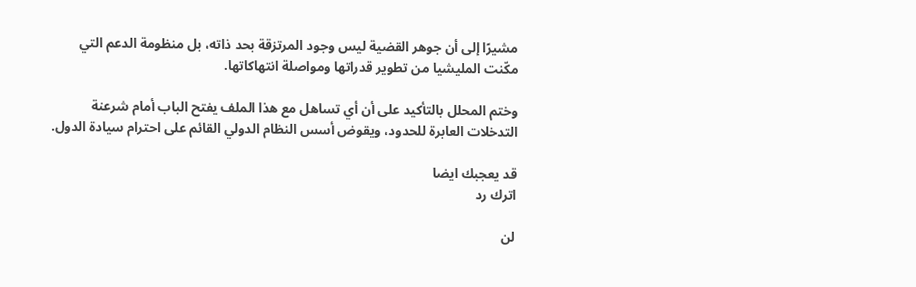مشيرًا إلى أن جوهر القضية ليس وجود المرتزقة بحد ذاته، بل منظومة الدعم التي مكّنت المليشيا من تطوير قدراتها ومواصلة انتهاكاتها.

وختم المحلل بالتأكيد على أن أي تساهل مع هذا الملف يفتح الباب أمام شرعنة التدخلات العابرة للحدود، ويقوض أسس النظام الدولي القائم على احترام سيادة الدول.

قد يعجبك ايضا
اترك رد

لن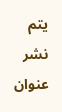يتم نشر عنوان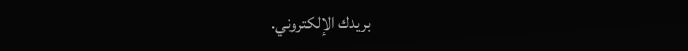بريدك الإلكتروني.